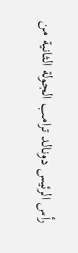رأس الرئيس دونالد ترامب الجولة الثانية من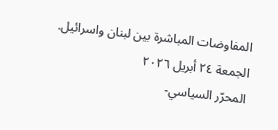المفاوضات المباشرة بين لبنان واسرائيل.
الجمعة ٢٤ أبريل ٢٠٢٦
المحرّر السياسي-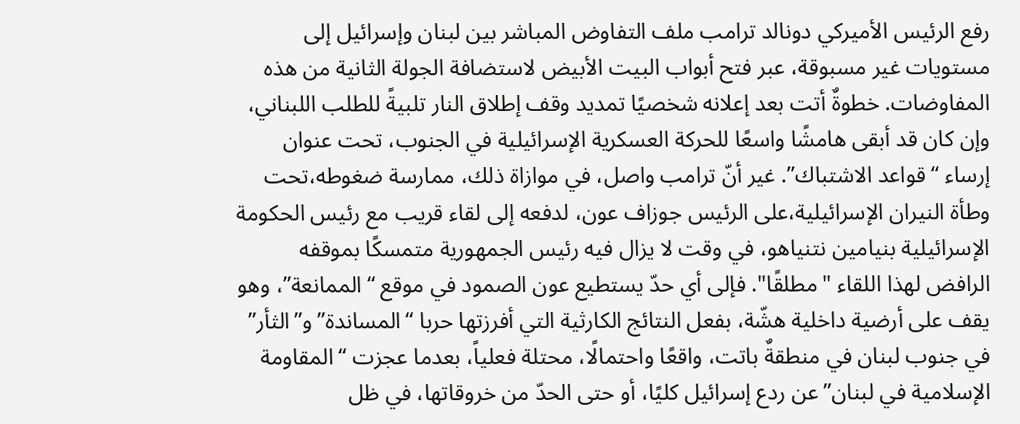رفع الرئيس الأميركي دونالد ترامب ملف التفاوض المباشر بين لبنان وإسرائيل إلى مستويات غير مسبوقة، عبر فتح أبواب البيت الأبيض لاستضافة الجولة الثانية من هذه المفاوضات. خطوةٌ أتت بعد إعلانه شخصيًا تمديد وقف إطلاق النار تلبيةً للطلب اللبناني، وإن كان قد أبقى هامشًا واسعًا للحركة العسكرية الإسرائيلية في الجنوب، تحت عنوان إرساء “قواعد الاشتباك”. غير أنّ ترامب واصل، في موازاة ذلك، ممارسة ضغوطه،تحت وطأة النيران الإسرائيلية،على الرئيس جوزاف عون، لدفعه إلى لقاء قريب مع رئيس الحكومة الإسرائيلية بنيامين نتنياهو، في وقت لا يزال فيه رئيس الجمهورية متمسكًا بموقفه الرافض لهذا اللقاء "مطلقًا". فإلى أي حدّ يستطيع عون الصمود في موقع “الممانعة”، وهو يقف على أرضية داخلية هشّة، بفعل النتائج الكارثية التي أفرزتها حربا “المساندة” و”الثأر” في جنوب لبنان في منطقةٌ باتت، واقعًا واحتمالًا، محتلة فعلياً، بعدما عجزت “المقاومة الإسلامية في لبنان” عن ردع إسرائيل كليًا، أو حتى الحدّ من خروقاتها، في ظل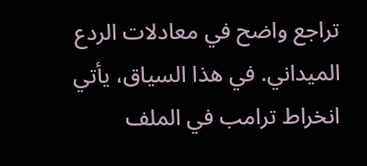تراجع واضح في معادلات الردع الميداني. في هذا السياق، يأتي انخراط ترامب في الملف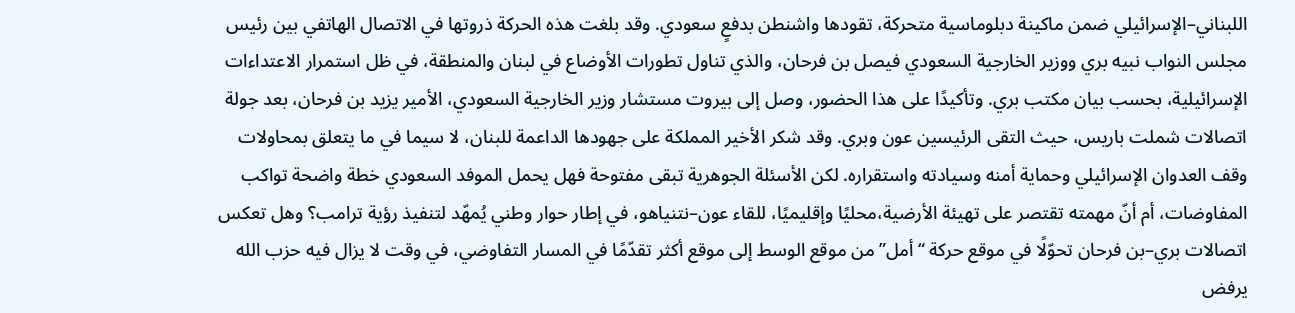اللبناني–الإسرائيلي ضمن ماكينة دبلوماسية متحركة، تقودها واشنطن بدفعٍ سعودي. وقد بلغت هذه الحركة ذروتها في الاتصال الهاتفي بين رئيس مجلس النواب نبيه بري ووزير الخارجية السعودي فيصل بن فرحان، والذي تناول تطورات الأوضاع في لبنان والمنطقة، في ظل استمرار الاعتداءات الإسرائيلية، بحسب بيان مكتب بري. وتأكيدًا على هذا الحضور، وصل إلى بيروت مستشار وزير الخارجية السعودي، الأمير يزيد بن فرحان، بعد جولة اتصالات شملت باريس، حيث التقى الرئيسين عون وبري. وقد شكر الأخير المملكة على جهودها الداعمة للبنان، لا سيما في ما يتعلق بمحاولات وقف العدوان الإسرائيلي وحماية أمنه وسيادته واستقراره. لكن الأسئلة الجوهرية تبقى مفتوحة فهل يحمل الموفد السعودي خطة واضحة تواكب المفاوضات، أم أنّ مهمته تقتصر على تهيئة الأرضية،محليًا وإقليميًا، للقاء عون–نتنياهو، في إطار حوار وطني يُمهّد لتنفيذ رؤية ترامب؟ وهل تعكس اتصالات بري–بن فرحان تحوّلًا في موقع حركة “أمل” من موقع الوسط إلى موقع أكثر تقدّمًا في المسار التفاوضي، في وقت لا يزال فيه حزب الله يرفض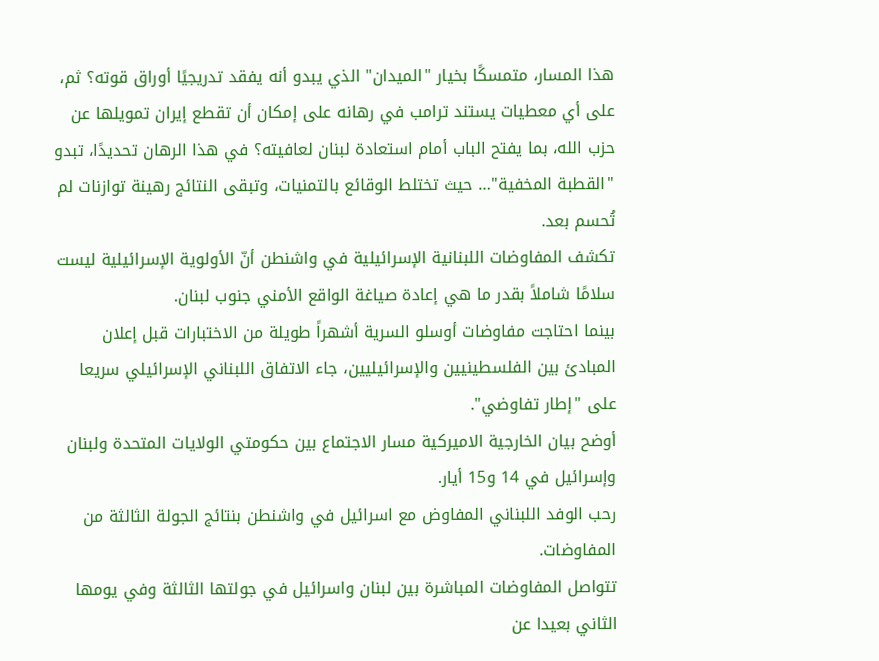هذا المسار، متمسكًا بخيار "الميدان" الذي يبدو أنه يفقد تدريجيًا أوراق قوته؟ ثم، على أي معطيات يستند ترامب في رهانه على إمكان أن تقطع إيران تمويلها عن حزب الله، بما يفتح الباب أمام استعادة لبنان لعافيته؟ في هذا الرهان تحديدًا، تبدو "القطبة المخفية"… حيث تختلط الوقائع بالتمنيات، وتبقى النتائج رهينة توازنات لم تُحسم بعد.
تكشف المفاوضات اللبنانية الإسرائيلية في واشنطن أنّ الأولوية الإسرائيلية ليست سلامًا شاملاً بقدر ما هي إعادة صياغة الواقع الأمني جنوب لبنان.
بينما احتاجت مفاوضات أوسلو السرية أشهراً طويلة من الاختبارات قبل إعلان المبادئ بين الفلسطينيين والإسرائيليين، جاء الاتفاق اللبناني الإسرائيلي سريعا على "إطار تفاوضي".
أوضح بيان الخارجية الاميركية مسار الاجتماع بين حكومتي الولايات المتحدة ولبنان وإسرائيل في 14 و15 أيار.
رحب الوفد اللبناني المفاوض مع اسرائيل في واشنطن بنتائج الجولة الثالثة من المفاوضات.
تتواصل المفاوضات المباشرة بين لبنان واسرائيل في جولتها الثالثة وفي يومها الثاني بعيدا عن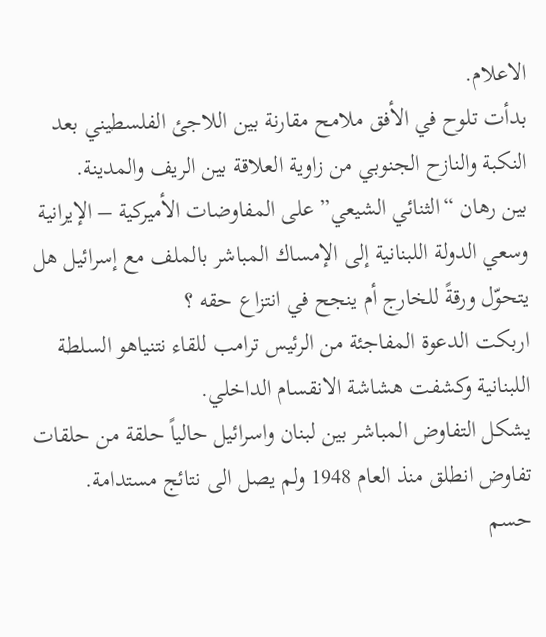الاعلام.
بدأت تلوح في الأفق ملامح مقارنة بين اللاجئ الفلسطيني بعد النكبة والنازح الجنوبي من زاوية العلاقة بين الريف والمدينة.
بين رهان “الثنائي الشيعي” على المفاوضات الأميركية – الإيرانية وسعي الدولة اللبنانية إلى الإمساك المباشر بالملف مع إسرائيل هل يتحوّل ورقةً للخارج أم ينجح في انتزاع حقه ؟
اربكت الدعوة المفاجئة من الرئيس ترامب للقاء نتنياهو السلطة اللبنانية وكشفت هشاشة الانقسام الداخلي.
يشكل التفاوض المباشر بين لبنان واسرائيل حالياً حلقة من حلقات تفاوض انطلق منذ العام 1948 ولم يصل الى نتائج مستدامة.
حسم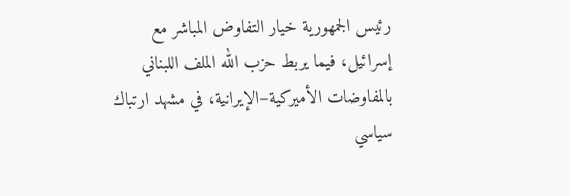رئيس الجمهورية خيار التفاوض المباشر مع إسرائيل، فيما يربط حزب الله الملف اللبناني بالمفاوضات الأميركية–الإيرانية، في مشهد ارتباك سياسي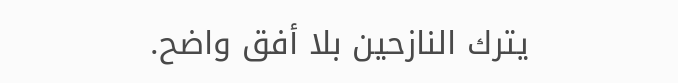يترك النازحين بلا أفق واضح.